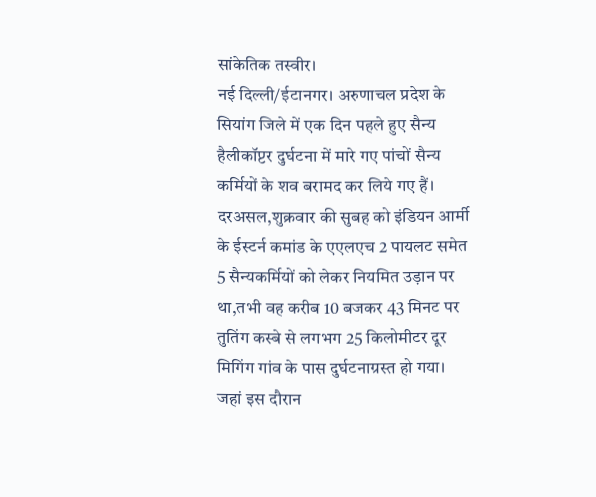सांकेतिक तस्वीर।
नई दिल्ली/ईटानगर। अरुणाचल प्रदेश के सियांग जिले में एक दिन पहले हुए सैन्य हैलीकॉप्टर दुर्घटना में मारे गए पांचों सैन्य कर्मियों के शव बरामद कर लिये गए हैं। दरअसल,शुक्रवार की सुबह को इंडियन आर्मी के ईस्टर्न कमांड के एएलएच 2 पायलट समेत 5 सैन्यकर्मियों को लेकर नियमित उड़ान पर था,तभी वह करीब 10 बजकर 43 मिनट पर तुतिंग कस्बे से लगभग 25 किलोमीटर दूर मिगिंग गांव के पास दुर्घटनाग्रस्त हो गया।
जहां इस दौरान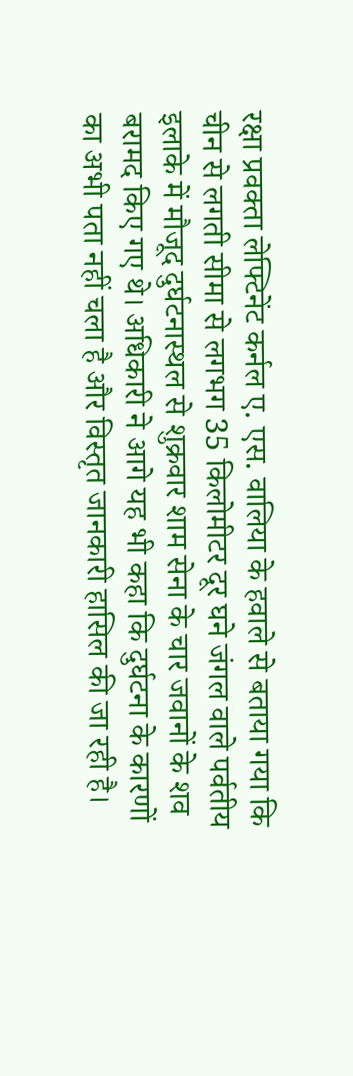रक्षा प्रवक्ता लेफ्टिनेंट कर्नल ए. एस. वालिया के हवाले से बताया गया कि चीन से लगती सीमा से लगभग 35 किलोमीटर दूर घने जंगल वाले पर्वतीय इलाके में मौजूद दुर्घटनास्थल से शुक्रवार शाम सेना के चार जवानों के शव बरामद किए गए थे। अधिकारी ने आगे यह भी कहा कि दुर्घटना के कारणों का अभी पता नहीं चला है और विस्तृत जानकारी हासिल की जा रही है।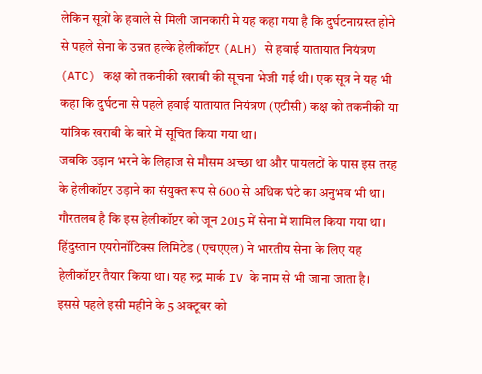लेकिन सूत्रों के हवाले से मिली जानकारी मे यह कहा गया है कि दुर्घटनाग्रस्त होने से पहले सेना के उन्नत हल्के हेलीकॉप्टर (ALH) से हवाई यातायात नियंत्रण (ATC) कक्ष को तकनीकी खराबी की सूचना भेजी गई थी। एक सूत्र ने यह भी कहा कि दुर्घटना से पहले हवाई यातायात नियंत्रण (एटीसी) कक्ष को तकनीकी या यांत्रिक खराबी के बारे में सूचित किया गया था।
जबकि उड़ान भरने के लिहाज से मौसम अच्छा था और पायलटों के पास इस तरह के हेलीकॉप्टर उड़ाने का संयुक्त रूप से 600 से अधिक घंटे का अनुभव भी था। गौरतलब है कि इस हेलीकॉप्टर को जून 2015 में सेना में शामिल किया गया था। हिंदुस्तान एयरोनॉटिक्स लिमिटेड (एचएएल) ने भारतीय सेना के लिए यह हेलीकॉप्टर तैयार किया था। यह रुद्र मार्क IV के नाम से भी जाना जाता है।
इससे पहले इसी महीने के 5 अक्टूबर को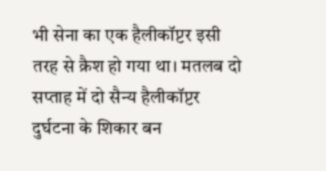भी सेना का एक हैलीकॉप्टर इसी तरह से क्रैश हो गया था। मतलब दो सप्ताह में दो सैन्य हैलीकॉप्टर दुर्घटना के शिकार बन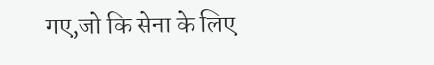गए,जो कि सेना के लिए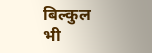बिल्कुल भी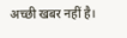अच्छी खबर नहीं है।